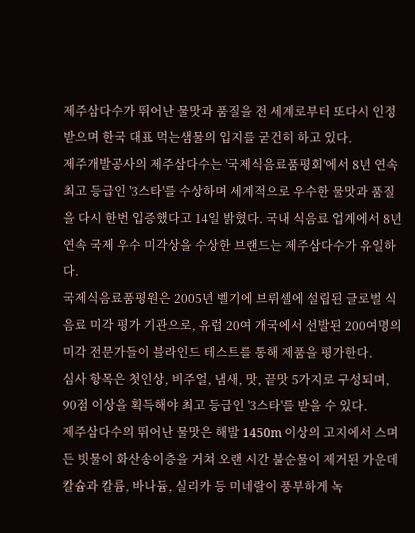제주삼다수가 뛰어난 물맛과 품질을 전 세계로부터 또다시 인정받으며 한국 대표 먹는샘물의 입지를 굳건히 하고 있다.
제주개발공사의 제주삼다수는 '국제식음료품평회'에서 8년 연속 최고 등급인 '3스타'를 수상하며 세계적으로 우수한 물맛과 품질을 다시 한번 입증했다고 14일 밝혔다. 국내 식음료 업계에서 8년 연속 국제 우수 미각상을 수상한 브랜드는 제주삼다수가 유일하다.
국제식음료품평원은 2005년 벨기에 브뤼셀에 설립된 글로벌 식음료 미각 평가 기관으로, 유럽 20여 개국에서 선발된 200여명의 미각 전문가들이 블라인드 테스트를 통해 제품을 평가한다.
심사 항목은 첫인상, 비주얼, 냄새, 맛, 끝맛 5가지로 구성되며, 90점 이상을 획득해야 최고 등급인 '3스타'를 받을 수 있다.
제주삼다수의 뛰어난 물맛은 해발 1450m 이상의 고지에서 스며든 빗물이 화산송이층을 거쳐 오랜 시간 불순물이 제거된 가운데 칼슘과 칼륨, 바나듐, 실리카 등 미네랄이 풍부하게 녹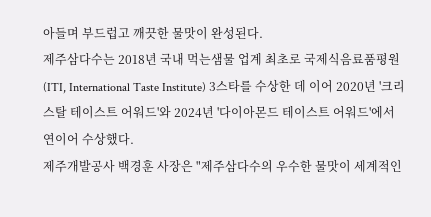아들며 부드럽고 깨끗한 물맛이 완성된다.
제주삼다수는 2018년 국내 먹는샘물 업계 최초로 국제식음료품평원(ITI, International Taste Institute) 3스타를 수상한 데 이어 2020년 '크리스탈 테이스트 어워드'와 2024년 '다이아몬드 테이스트 어워드'에서 연이어 수상했다.
제주개발공사 백경훈 사장은 "제주삼다수의 우수한 물맛이 세계적인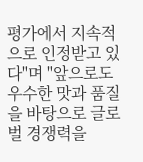평가에서 지속적으로 인정받고 있다"며 "앞으로도 우수한 맛과 품질을 바탕으로 글로벌 경쟁력을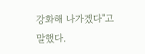강화해 나가겠다"고 말했다.